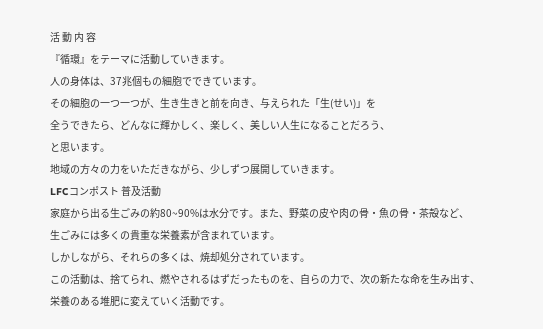活 動 内 容
『循環』をテーマに活動していきます。
人の身体は、37兆個もの細胞でできています。
その細胞の一つ一つが、生き生きと前を向き、与えられた「生(せい)」を
全うできたら、どんなに輝かしく、楽しく、美しい人生になることだろう、
と思います。
地域の方々の力をいただきながら、少しずつ展開していきます。
LFCコンポスト 普及活動
家庭から出る生ごみの約80~90%は水分です。また、野菜の皮や肉の骨・魚の骨・茶殻など、
生ごみには多くの貴重な栄養素が含まれています。
しかしながら、それらの多くは、焼却処分されています。
この活動は、捨てられ、燃やされるはずだったものを、自らの力で、次の新たな命を生み出す、
栄養のある堆肥に変えていく活動です。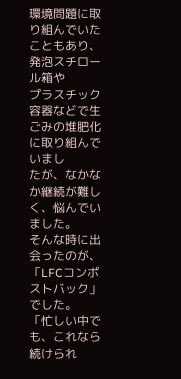環境問題に取り組んでいたこともあり、発泡スチロール箱や
プラスチック容器などで生ごみの堆肥化に取り組んでいまし
たが、なかなか継続が難しく、悩んでいました。
そんな時に出会ったのが、「LFCコンポストバック」でした。
「忙しい中でも、これなら続けられ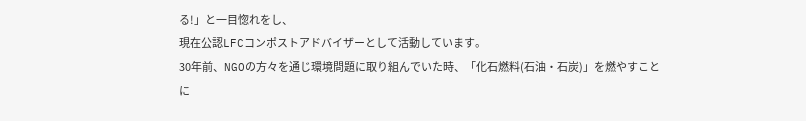る!」と一目惚れをし、
現在公認LFCコンポストアドバイザーとして活動しています。
30年前、NGOの方々を通じ環境問題に取り組んでいた時、「化石燃料(石油・石炭)」を燃やすことに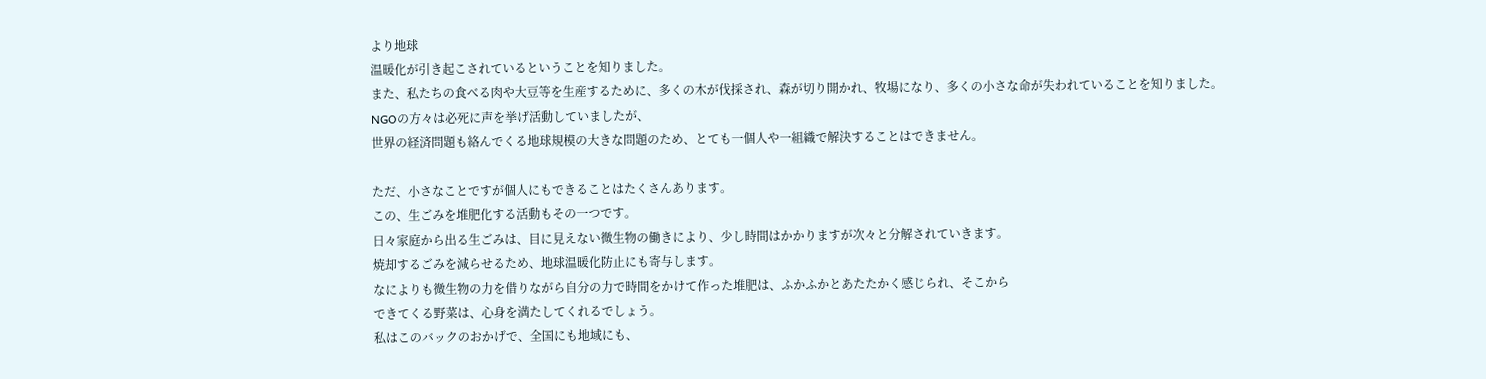より地球
温暖化が引き起こされているということを知りました。
また、私たちの食べる肉や大豆等を生産するために、多くの木が伐採され、森が切り開かれ、牧場になり、多くの小さな命が失われていることを知りました。
NGOの方々は必死に声を挙げ活動していましたが、
世界の経済問題も絡んでくる地球規模の大きな問題のため、とても一個人や一組織で解決することはできません。

ただ、小さなことですが個人にもできることはたくさんあります。
この、生ごみを堆肥化する活動もその一つです。
日々家庭から出る生ごみは、目に見えない微生物の働きにより、少し時間はかかりますが次々と分解されていきます。
焼却するごみを減らせるため、地球温暖化防止にも寄与します。
なによりも微生物の力を借りながら自分の力で時間をかけて作った堆肥は、ふかふかとあたたかく感じられ、そこから
できてくる野菜は、心身を満たしてくれるでしょう。
私はこのバックのおかげで、全国にも地域にも、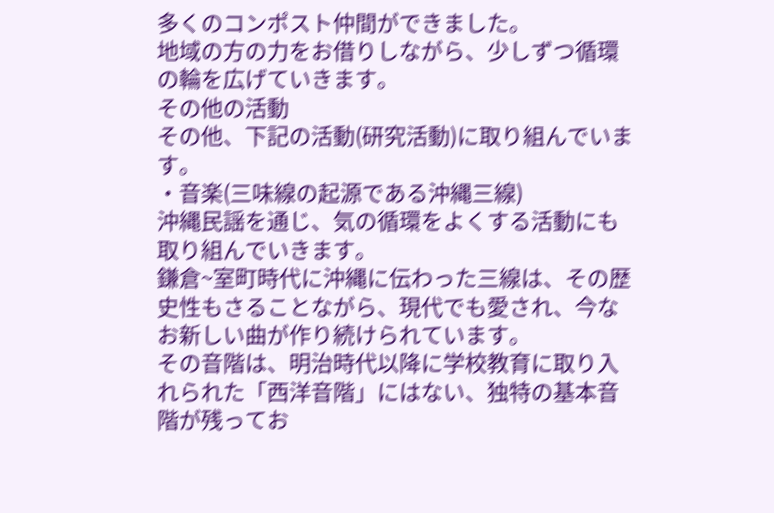多くのコンポスト仲間ができました。
地域の方の力をお借りしながら、少しずつ循環の輪を広げていきます。
その他の活動
その他、下記の活動(研究活動)に取り組んでいます。
・音楽(三味線の起源である沖縄三線)
沖縄民謡を通じ、気の循環をよくする活動にも取り組んでいきます。
鎌倉~室町時代に沖縄に伝わった三線は、その歴史性もさることながら、現代でも愛され、今なお新しい曲が作り続けられています。
その音階は、明治時代以降に学校教育に取り入れられた「西洋音階」にはない、独特の基本音階が残ってお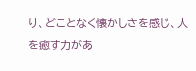り、どことなく懐かしさを感じ、人を癒す力があ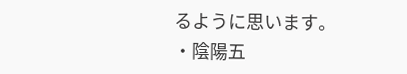るように思います。
・陰陽五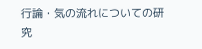行論・気の流れについての研究